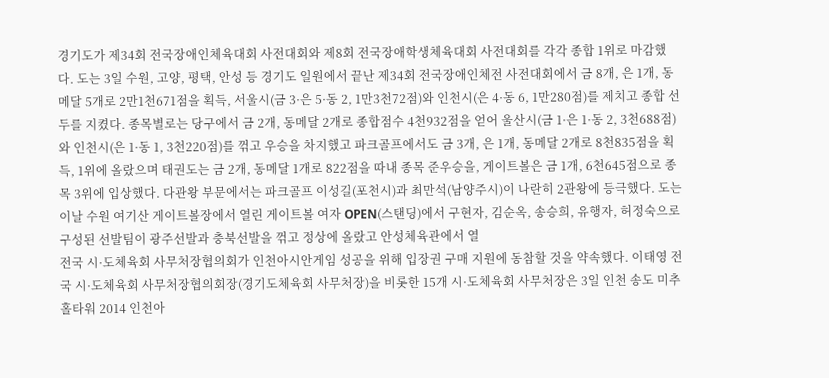경기도가 제34회 전국장애인체육대회 사전대회와 제8회 전국장애학생체육대회 사전대회를 각각 종합 1위로 마감했다. 도는 3일 수원, 고양, 평택, 안성 등 경기도 일원에서 끝난 제34회 전국장애인체전 사전대회에서 금 8개, 은 1개, 동메달 5개로 2만1천671점을 획득, 서울시(금 3·은 5·동 2, 1만3천72점)와 인천시(은 4·동 6, 1만280점)를 제치고 종합 선두를 지켰다. 종목별로는 당구에서 금 2개, 동메달 2개로 종합점수 4천932점을 얻어 울산시(금 1·은 1·동 2, 3천688점)와 인천시(은 1·동 1, 3천220점)를 꺾고 우승을 차지했고 파크골프에서도 금 3개, 은 1개, 동메달 2개로 8천835점을 획득, 1위에 올랐으며 태권도는 금 2개, 동메달 1개로 822점을 따내 종목 준우승을, 게이트볼은 금 1개, 6천645점으로 종목 3위에 입상했다. 다관왕 부문에서는 파크골프 이성길(포천시)과 최만석(남양주시)이 나란히 2관왕에 등극했다. 도는 이날 수원 여기산 게이트볼장에서 열린 게이트볼 여자 OPEN(스탠딩)에서 구현자, 김순옥, 송승희, 유행자, 허정숙으로 구성된 선발팀이 광주선발과 충북선발을 꺾고 정상에 올랐고 안성체육관에서 열
전국 시·도체육회 사무처장협의회가 인천아시안게임 성공을 위해 입장권 구매 지원에 동참할 것을 약속했다. 이태영 전국 시·도체육회 사무처장협의회장(경기도체육회 사무처장)을 비롯한 15개 시·도체육회 사무처장은 3일 인천 송도 미추홀타워 2014 인천아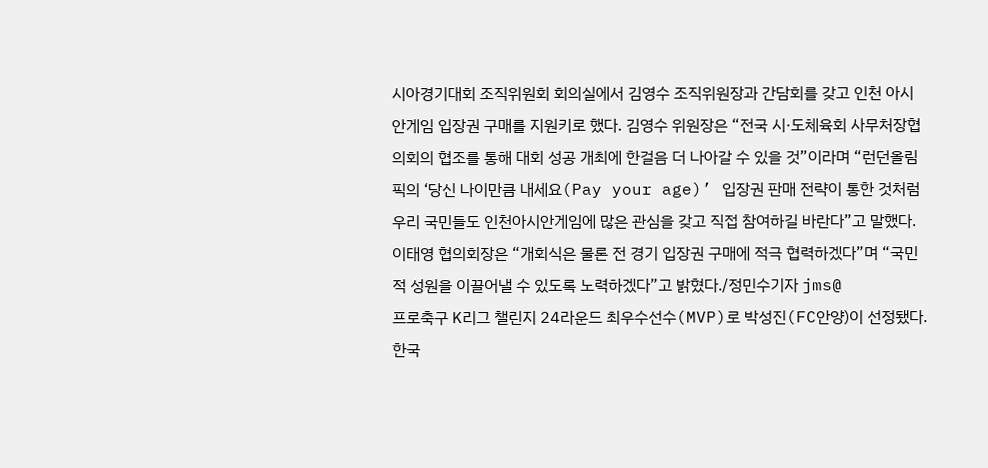시아경기대회 조직위원회 회의실에서 김영수 조직위원장과 간담회를 갖고 인천 아시안게임 입장권 구매를 지원키로 했다. 김영수 위원장은 “전국 시·도체육회 사무처장협의회의 협조를 통해 대회 성공 개최에 한걸음 더 나아갈 수 있을 것”이라며 “런던올림픽의 ‘당신 나이만큼 내세요(Pay your age)’ 입장권 판매 전략이 통한 것처럼 우리 국민들도 인천아시안게임에 많은 관심을 갖고 직접 참여하길 바란다”고 말했다. 이태영 협의회장은 “개회식은 물론 전 경기 입장권 구매에 적극 협력하겠다”며 “국민적 성원을 이끌어낼 수 있도록 노력하겠다”고 밝혔다./정민수기자 jms@
프로축구 K리그 챌린지 24라운드 최우수선수(MVP)로 박성진(FC안양)이 선정됐다. 한국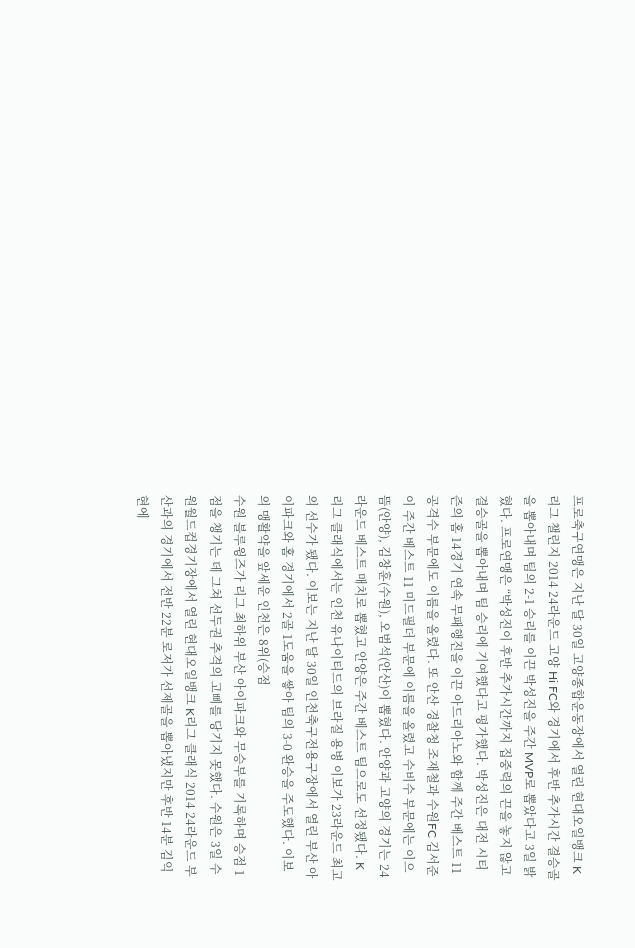프로축구연맹은 지난 달 30일 고양종합운동장에서 열린 현대오일뱅크 K리그 챌린지 2014 24라운드 고양 Hi FC와 경기에서 후반 추가시간 결승골을 뽑아내며 팀의 2-1 승리를 이끈 박성진을 주간 MVP로 뽑았다고 3일 밝혔다. 프로연맹은 “박성진이 후반 추가시간까지 집중력의 끈을 놓지 않고 결승골을 뽑아내며 팀 승리에 기여했다고 평가했다. 박성진은 대전 시티즌의 홈 14경기 연속 무패행진을 이끈 아드리아노와 함께 주간 베스트 11 공격수 부문에도 이름을 올렸다. 또 안산 경찰청 조재철과 수원FC 김서준이 주간 베스트 11 미드필더 부문에 이름을 올렸고 수비수 부문에는 이으뜸(안양), 김창훈(수원), 오범석(안산)이 뽑혔다. 안양과 고양의 경기는 24라운드 베스트 매치로 뽑혔고 안양은 주간 베스트 팀으로도 선정됐다. K리그 클래식에서는 인천 유나이티드의 브라질 용병 이보가 23라운드 최고의 선수가 됐다. 이보는 지난 달 30일 인천축구전용구장에서 열린 부산 아이파크와 홈 경기에서 2골 1도움을 쌓아 팀의 3-0 완승을 주도했다. 이보의 맹활약을 앞세운 인천은 8위(승점
수원 블루윙즈가 리그 최하위 부산 아이파크와 무승부를 기록하며 승점 1점을 챙기는 데 그쳐 선두권 추격의 고삐를 당기지 못했다. 수원은 3일 수원월드컵경기장에서 열린 현대오일뱅크 K리그 클래식 2014 24라운드 부산과의 경기에서 전반 22분 로저가 선제골을 뽑아냈지만 후반 14분 김익현에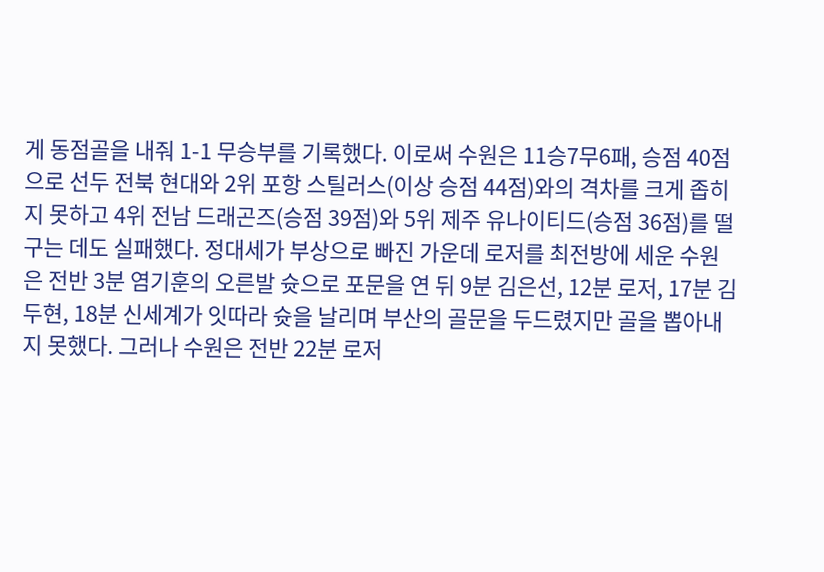게 동점골을 내줘 1-1 무승부를 기록했다. 이로써 수원은 11승7무6패, 승점 40점으로 선두 전북 현대와 2위 포항 스틸러스(이상 승점 44점)와의 격차를 크게 좁히지 못하고 4위 전남 드래곤즈(승점 39점)와 5위 제주 유나이티드(승점 36점)를 떨구는 데도 실패했다. 정대세가 부상으로 빠진 가운데 로저를 최전방에 세운 수원은 전반 3분 염기훈의 오른발 슛으로 포문을 연 뒤 9분 김은선, 12분 로저, 17분 김두현, 18분 신세계가 잇따라 슛을 날리며 부산의 골문을 두드렸지만 골을 뽑아내지 못했다. 그러나 수원은 전반 22분 로저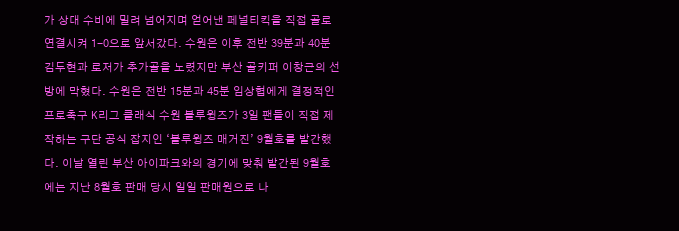가 상대 수비에 밀려 넘어지며 얻어낸 페널티킥을 직접 골로 연결시켜 1-0으로 앞서갔다. 수원은 이후 전반 39분과 40분 김두현과 로저가 추가골을 노렸지만 부산 골키퍼 이창근의 선방에 막혔다. 수원은 전반 15분과 45분 임상협에게 결정적인
프로축구 K리그 클래식 수원 블루윙즈가 3일 팬들이 직접 제작하는 구단 공식 잡지인 ‘블루윙즈 매거진’ 9월호를 발간했다. 이날 열린 부산 아이파크와의 경기에 맞춰 발간된 9월호에는 지난 8월호 판매 당시 일일 판매원으로 나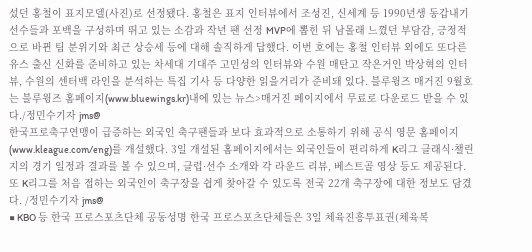섰던 홍철이 표지모델(사진)로 선정됐다. 홍철은 표지 인터뷰에서 조성진, 신세계 등 1990년생 동갑내기 선수들과 포백을 구성하며 뛰고 있는 소감과 작년 팬 선정 MVP에 뽑힌 뒤 남몰래 느꼈던 부담감, 긍정적으로 바뀐 팀 분위기와 최근 상승세 등에 대해 솔직하게 답했다. 이번 호에는 홍철 인터뷰 외에도 또다른 유스 출신 신화를 준비하고 있는 차세대 기대주 고민성의 인터뷰와 수원 매탄고 작은거인 박상혁의 인터뷰, 수원의 센터백 라인을 분석하는 특집 기사 등 다양한 읽을거리가 준비돼 있다. 블루윙즈 매거진 9월호는 블루윙즈 홈페이지(www.bluewings.kr)내에 있는 뉴스>매거진 페이지에서 무료로 다운로드 받을 수 있다./정민수기자 jms@
한국프로축구연맹이 급증하는 외국인 축구팬들과 보다 효과적으로 소통하기 위해 공식 영문 홈페이지(www.kleague.com/eng)를 개설했다. 3일 개설된 홈페이지에서는 외국인들이 편리하게 K리그 클래식·챌린지의 경기 일정과 결과를 볼 수 있으며, 클럽·선수 소개와 각 라운드 리뷰, 베스트골 영상 등도 제공된다. 또 K리그를 처음 접하는 외국인이 축구장을 쉽게 찾아갈 수 있도록 전국 22개 축구장에 대한 정보도 담겼다. /정민수기자 jms@
■ KBO 등 한국 프로스포츠단체 공동성명 한국 프로스포츠단체들은 3일 체육진흥투표권(체육복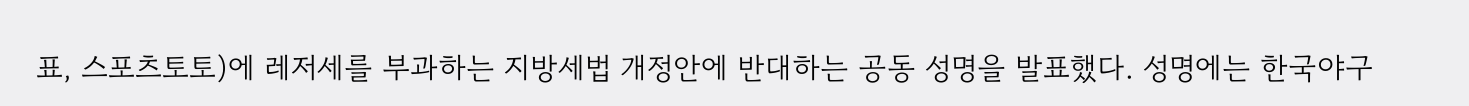표, 스포츠토토)에 레저세를 부과하는 지방세법 개정안에 반대하는 공동 성명을 발표했다. 성명에는 한국야구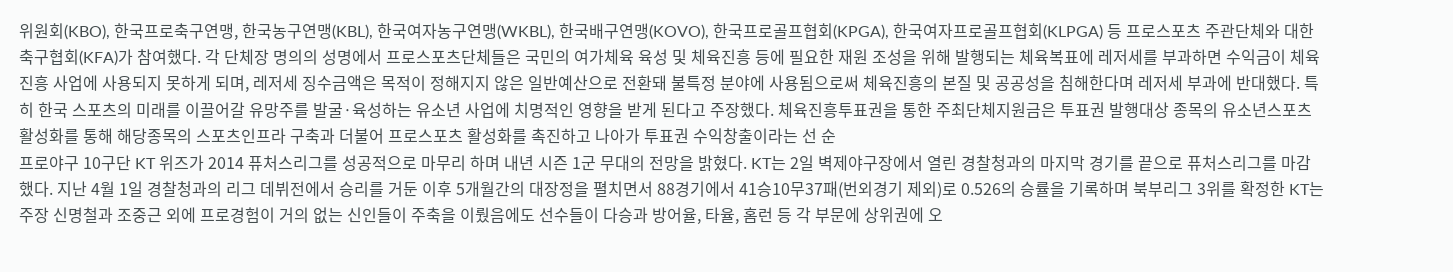위원회(KBO), 한국프로축구연맹, 한국농구연맹(KBL), 한국여자농구연맹(WKBL), 한국배구연맹(KOVO), 한국프로골프협회(KPGA), 한국여자프로골프협회(KLPGA) 등 프로스포츠 주관단체와 대한축구협회(KFA)가 참여했다. 각 단체장 명의의 성명에서 프로스포츠단체들은 국민의 여가체육 육성 및 체육진흥 등에 필요한 재원 조성을 위해 발행되는 체육복표에 레저세를 부과하면 수익금이 체육진흥 사업에 사용되지 못하게 되며, 레저세 징수금액은 목적이 정해지지 않은 일반예산으로 전환돼 불특정 분야에 사용됨으로써 체육진흥의 본질 및 공공성을 침해한다며 레저세 부과에 반대했다. 특히 한국 스포츠의 미래를 이끌어갈 유망주를 발굴·육성하는 유소년 사업에 치명적인 영향을 받게 된다고 주장했다. 체육진흥투표권을 통한 주최단체지원금은 투표권 발행대상 종목의 유소년스포츠 활성화를 통해 해당종목의 스포츠인프라 구축과 더불어 프로스포츠 활성화를 촉진하고 나아가 투표권 수익창출이라는 선 순
프로야구 10구단 KT 위즈가 2014 퓨처스리그를 성공적으로 마무리 하며 내년 시즌 1군 무대의 전망을 밝혔다. KT는 2일 벽제야구장에서 열린 경찰청과의 마지막 경기를 끝으로 퓨처스리그를 마감했다. 지난 4월 1일 경찰청과의 리그 데뷔전에서 승리를 거둔 이후 5개월간의 대장정을 펼치면서 88경기에서 41승10무37패(번외경기 제외)로 0.526의 승률을 기록하며 북부리그 3위를 확정한 KT는 주장 신명철과 조중근 외에 프로경험이 거의 없는 신인들이 주축을 이뤘음에도 선수들이 다승과 방어율, 타율, 홈런 등 각 부문에 상위권에 오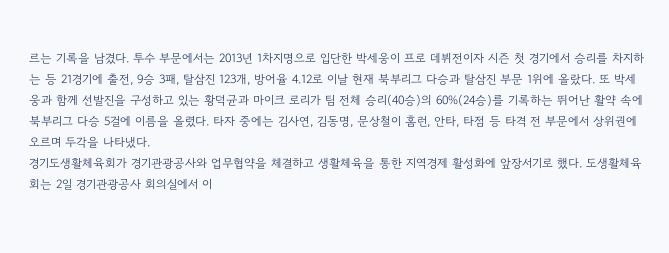르는 기록을 남겼다. 투수 부문에서는 2013년 1차지명으로 입단한 박세웅이 프로 데뷔전이자 시즌 첫 경기에서 승리를 차지하는 등 21경기에 출전, 9승 3패, 탈삼진 123개, 방어율 4.12로 이날 현재 북부리그 다승과 탈삼진 부문 1위에 올랐다. 또 박세웅과 함께 선발진을 구성하고 있는 황덕균과 마이크 로리가 팀 전체 승리(40승)의 60%(24승)를 기록하는 뛰어난 활약 속에 북부리그 다승 5걸에 이름을 올렸다. 타자 중에는 김사연, 김동명, 문상철이 홈런, 안타, 타점 등 타격 전 부문에서 상위권에 오르며 두각을 나타냈다.
경기도생활체육회가 경기관광공사와 업무협약을 체결하고 생활체육을 통한 지역경제 활성화에 앞장서기로 했다. 도생활체육회는 2일 경기관광공사 회의실에서 이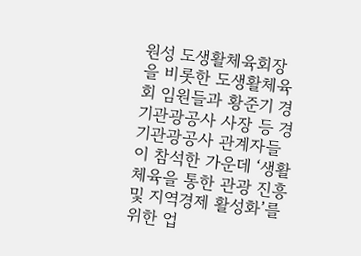원성 도생활체육회장을 비롯한 도생활체육회 임원들과 황준기 경기관광공사 사장 등 경기관광공사 관계자들이 참석한 가운데 ‘생활체육을 통한 관광 진흥 및 지역경제 활성화’를 위한 업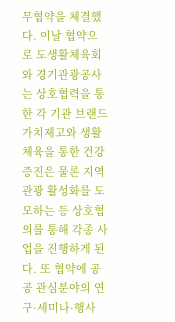무협약을 체결했다. 이날 협약으로 도생활체육회와 경기관광공사는 상호협력을 통한 각 기관 브랜드 가치제고와 생활체육을 통한 건강증진은 물론 지역관광 활성화를 도모하는 등 상호협의를 통해 각종 사업을 진행하게 된다. 또 협약에 공공 관심분야의 연구·세미나·행사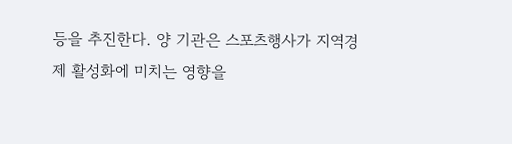등을 추진한다. 양 기관은 스포츠행사가 지역경제 활성화에 미치는 영향을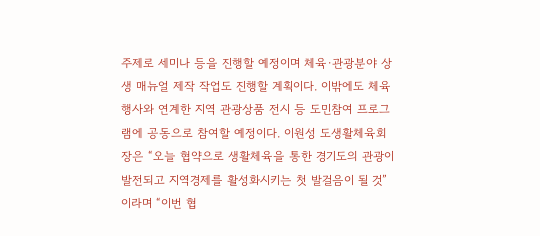주제로 세미나 등을 진행할 예정이며 체육·관광분야 상생 매뉴얼 제작 작업도 진행할 계획이다. 이밖에도 체육행사와 연계한 지역 관광상품 전시 등 도민참여 프로그램에 공동으로 참여할 예정이다. 이원성 도생활체육회장은 “오늘 협약으로 생활체육을 통한 경기도의 관광이 발전되고 지역경제를 활성화시키는 첫 발걸음이 될 것”이라며 “이번 협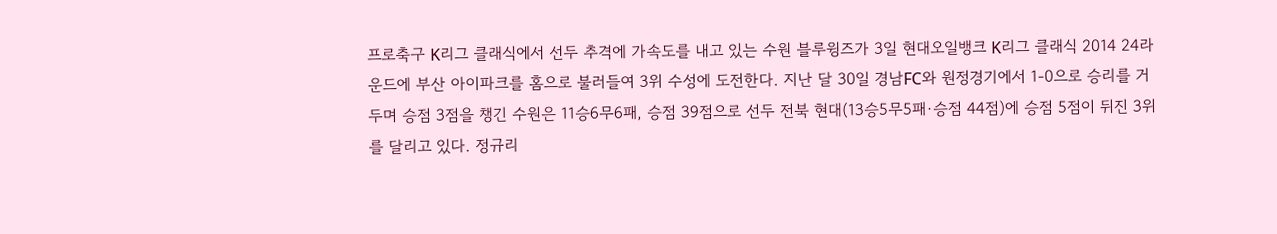프로축구 K리그 클래식에서 선두 추격에 가속도를 내고 있는 수원 블루윙즈가 3일 현대오일뱅크 K리그 클래식 2014 24라운드에 부산 아이파크를 홈으로 불러들여 3위 수성에 도전한다. 지난 달 30일 경남FC와 원정경기에서 1-0으로 승리를 거두며 승점 3점을 챙긴 수원은 11승6무6패, 승점 39점으로 선두 전북 현대(13승5무5패·승점 44점)에 승점 5점이 뒤진 3위를 달리고 있다. 정규리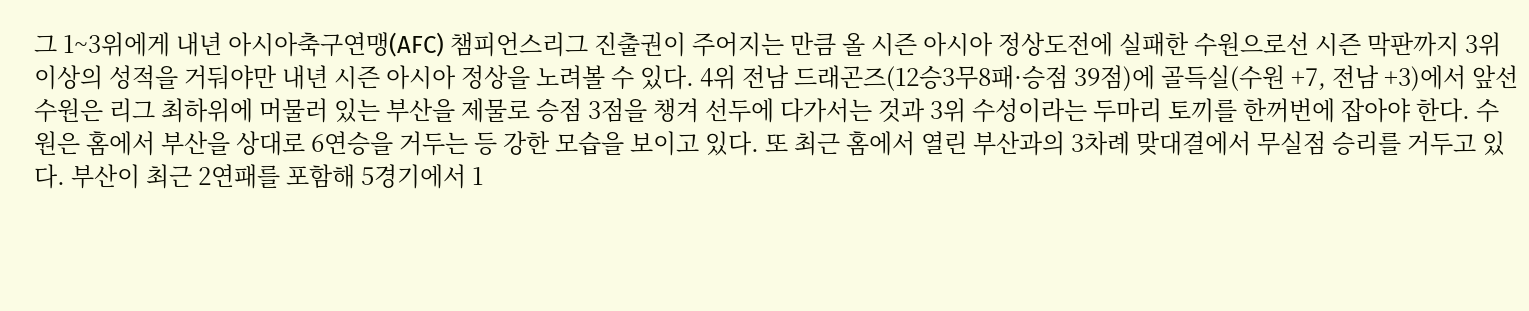그 1~3위에게 내년 아시아축구연맹(AFC) 챔피언스리그 진출권이 주어지는 만큼 올 시즌 아시아 정상도전에 실패한 수원으로선 시즌 막판까지 3위 이상의 성적을 거둬야만 내년 시즌 아시아 정상을 노려볼 수 있다. 4위 전남 드래곤즈(12승3무8패·승점 39점)에 골득실(수원 +7, 전남 +3)에서 앞선 수원은 리그 최하위에 머물러 있는 부산을 제물로 승점 3점을 챙겨 선두에 다가서는 것과 3위 수성이라는 두마리 토끼를 한꺼번에 잡아야 한다. 수원은 홈에서 부산을 상대로 6연승을 거두는 등 강한 모습을 보이고 있다. 또 최근 홈에서 열린 부산과의 3차례 맞대결에서 무실점 승리를 거두고 있다. 부산이 최근 2연패를 포함해 5경기에서 1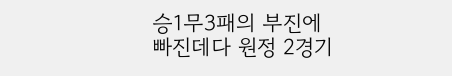승1무3패의 부진에 빠진데다 원정 2경기